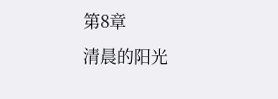第8章
清晨的阳光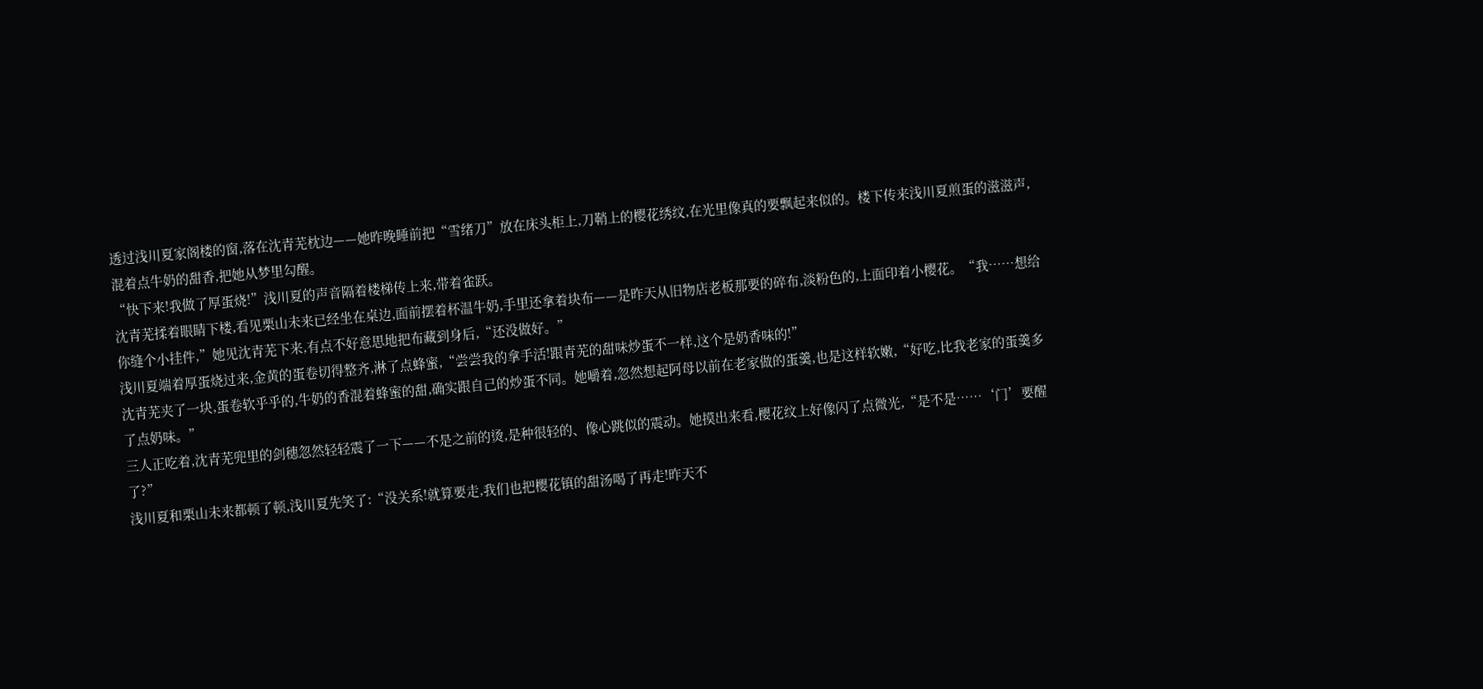透过浅川夏家阁楼的窗,落在沈青芜枕边——她昨晚睡前把“雪绪刀”放在床头柜上,刀鞘上的樱花绣纹,在光里像真的要飘起来似的。楼下传来浅川夏煎蛋的滋滋声,混着点牛奶的甜香,把她从梦里勾醒。
“快下来!我做了厚蛋烧!”浅川夏的声音隔着楼梯传上来,带着雀跃。
沈青芜揉着眼睛下楼,看见栗山未来已经坐在桌边,面前摆着杯温牛奶,手里还拿着块布——是昨天从旧物店老板那要的碎布,淡粉色的,上面印着小樱花。“我……想给你缝个小挂件,”她见沈青芜下来,有点不好意思地把布藏到身后,“还没做好。”
浅川夏端着厚蛋烧过来,金黄的蛋卷切得整齐,淋了点蜂蜜,“尝尝我的拿手活!跟青芜的甜味炒蛋不一样,这个是奶香味的!”
沈青芜夹了一块,蛋卷软乎乎的,牛奶的香混着蜂蜜的甜,确实跟自己的炒蛋不同。她嚼着,忽然想起阿母以前在老家做的蛋羹,也是这样软嫩,“好吃,比我老家的蛋羹多了点奶味。”
三人正吃着,沈青芜兜里的剑穗忽然轻轻震了一下——不是之前的烫,是种很轻的、像心跳似的震动。她摸出来看,樱花纹上好像闪了点微光,“是不是……‘门’要醒了?”
浅川夏和栗山未来都顿了顿,浅川夏先笑了:“没关系!就算要走,我们也把樱花镇的甜汤喝了再走!昨天不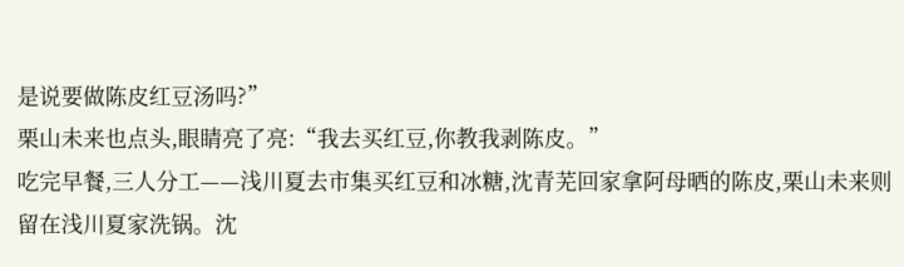是说要做陈皮红豆汤吗?”
栗山未来也点头,眼睛亮了亮:“我去买红豆,你教我剥陈皮。”
吃完早餐,三人分工——浅川夏去市集买红豆和冰糖,沈青芜回家拿阿母晒的陈皮,栗山未来则留在浅川夏家洗锅。沈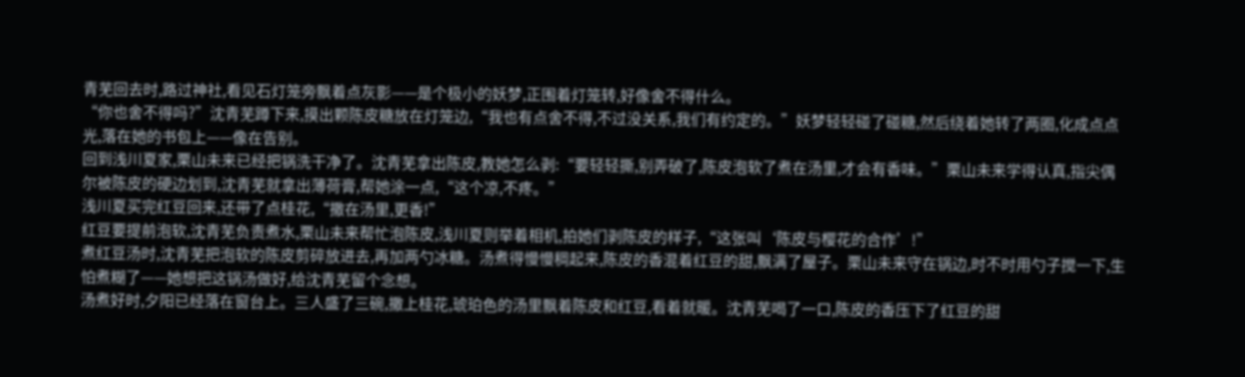青芜回去时,路过神社,看见石灯笼旁飘着点灰影——是个极小的妖梦,正围着灯笼转,好像舍不得什么。
“你也舍不得吗?”沈青芜蹲下来,摸出颗陈皮糖放在灯笼边,“我也有点舍不得,不过没关系,我们有约定的。”妖梦轻轻碰了碰糖,然后绕着她转了两圈,化成点点光,落在她的书包上——像在告别。
回到浅川夏家,栗山未来已经把锅洗干净了。沈青芜拿出陈皮,教她怎么剥:“要轻轻撕,别弄破了,陈皮泡软了煮在汤里,才会有香味。”栗山未来学得认真,指尖偶尔被陈皮的硬边划到,沈青芜就拿出薄荷膏,帮她涂一点,“这个凉,不疼。”
浅川夏买完红豆回来,还带了点桂花,“撒在汤里,更香!”
红豆要提前泡软,沈青芜负责煮水,栗山未来帮忙泡陈皮,浅川夏则举着相机,拍她们剥陈皮的样子,“这张叫‘陈皮与樱花的合作’!”
煮红豆汤时,沈青芜把泡软的陈皮剪碎放进去,再加两勺冰糖。汤煮得慢慢稠起来,陈皮的香混着红豆的甜,飘满了屋子。栗山未来守在锅边,时不时用勺子搅一下,生怕煮糊了——她想把这锅汤做好,给沈青芜留个念想。
汤煮好时,夕阳已经落在窗台上。三人盛了三碗,撒上桂花,琥珀色的汤里飘着陈皮和红豆,看着就暖。沈青芜喝了一口,陈皮的香压下了红豆的甜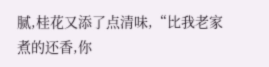腻,桂花又添了点清味,“比我老家煮的还香,你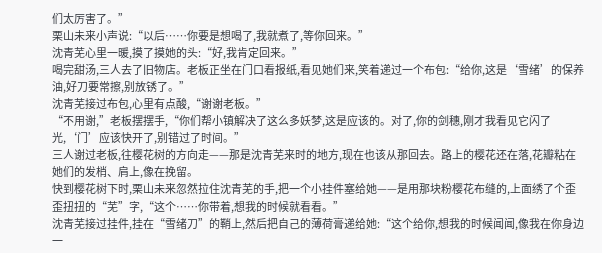们太厉害了。”
栗山未来小声说:“以后……你要是想喝了,我就煮了,等你回来。”
沈青芜心里一暖,摸了摸她的头:“好,我肯定回来。”
喝完甜汤,三人去了旧物店。老板正坐在门口看报纸,看见她们来,笑着递过一个布包:“给你,这是‘雪绪’的保养油,好刀要常擦,别放锈了。”
沈青芜接过布包,心里有点酸,“谢谢老板。”
“不用谢,”老板摆摆手,“你们帮小镇解决了这么多妖梦,这是应该的。对了,你的剑穗,刚才我看见它闪了光,‘门’应该快开了,别错过了时间。”
三人谢过老板,往樱花树的方向走——那是沈青芜来时的地方,现在也该从那回去。路上的樱花还在落,花瓣粘在她们的发梢、肩上,像在挽留。
快到樱花树下时,栗山未来忽然拉住沈青芜的手,把一个小挂件塞给她——是用那块粉樱花布缝的,上面绣了个歪歪扭扭的“芜”字,“这个……你带着,想我的时候就看看。”
沈青芜接过挂件,挂在“雪绪刀”的鞘上,然后把自己的薄荷膏递给她:“这个给你,想我的时候闻闻,像我在你身边一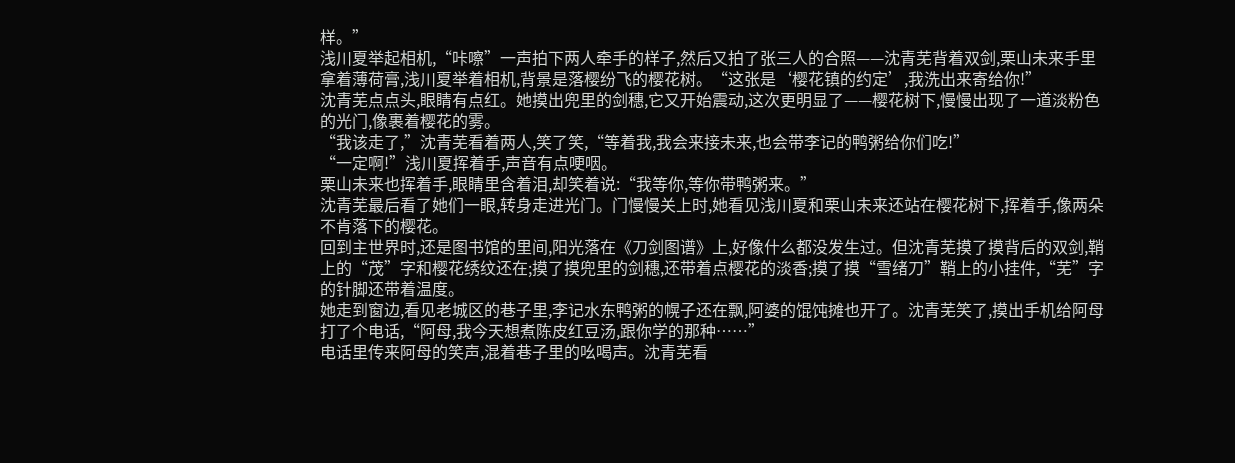样。”
浅川夏举起相机,“咔嚓”一声拍下两人牵手的样子,然后又拍了张三人的合照——沈青芜背着双剑,栗山未来手里拿着薄荷膏,浅川夏举着相机,背景是落樱纷飞的樱花树。“这张是‘樱花镇的约定’,我洗出来寄给你!”
沈青芜点点头,眼睛有点红。她摸出兜里的剑穗,它又开始震动,这次更明显了——樱花树下,慢慢出现了一道淡粉色的光门,像裹着樱花的雾。
“我该走了,”沈青芜看着两人,笑了笑,“等着我,我会来接未来,也会带李记的鸭粥给你们吃!”
“一定啊!”浅川夏挥着手,声音有点哽咽。
栗山未来也挥着手,眼睛里含着泪,却笑着说:“我等你,等你带鸭粥来。”
沈青芜最后看了她们一眼,转身走进光门。门慢慢关上时,她看见浅川夏和栗山未来还站在樱花树下,挥着手,像两朵不肯落下的樱花。
回到主世界时,还是图书馆的里间,阳光落在《刀剑图谱》上,好像什么都没发生过。但沈青芜摸了摸背后的双剑,鞘上的“茂”字和樱花绣纹还在;摸了摸兜里的剑穗,还带着点樱花的淡香;摸了摸“雪绪刀”鞘上的小挂件,“芜”字的针脚还带着温度。
她走到窗边,看见老城区的巷子里,李记水东鸭粥的幌子还在飘,阿婆的馄饨摊也开了。沈青芜笑了,摸出手机给阿母打了个电话,“阿母,我今天想煮陈皮红豆汤,跟你学的那种……”
电话里传来阿母的笑声,混着巷子里的吆喝声。沈青芜看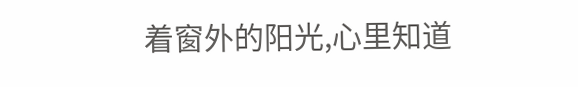着窗外的阳光,心里知道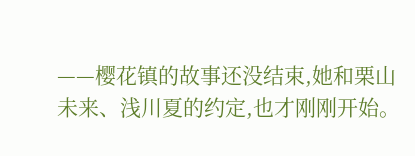——樱花镇的故事还没结束,她和栗山未来、浅川夏的约定,也才刚刚开始。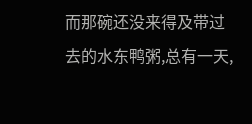而那碗还没来得及带过去的水东鸭粥,总有一天,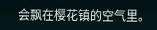会飘在樱花镇的空气里。